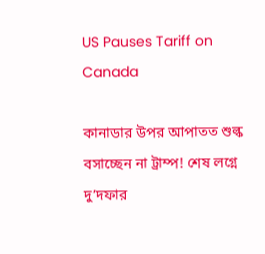US Pauses Tariff on Canada

কানাডার উপর আপাতত শুল্ক বসাচ্ছেন না ট্রাম্প! শেষ লগ্নে দু’দফার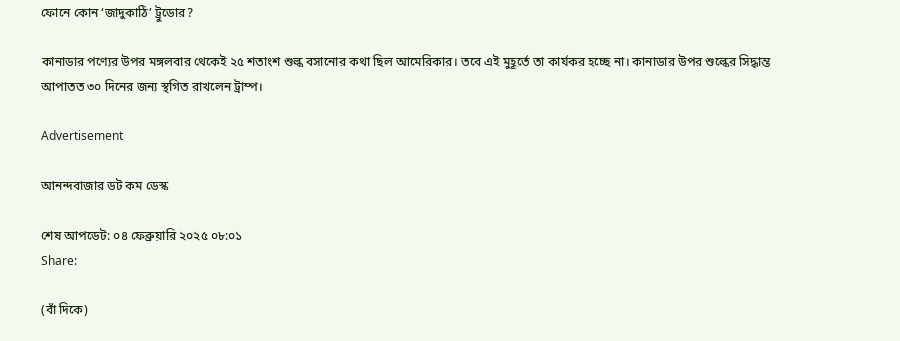ফোনে কোন ‘জাদুকাঠি’ ট্রুডোর?

কানাডার পণ্যের উপর মঙ্গলবার থেকেই ২৫ শতাংশ শুল্ক বসানোর কথা ছিল আমেরিকার। তবে এই মুহূর্তে তা কার্যকর হচ্ছে না। কানাডার উপর শুল্কের সিদ্ধান্ত আপাতত ৩০ দিনের জন্য স্থগিত রাখলেন ট্রাম্প।

Advertisement

আনন্দবাজার ডট কম ডেস্ক

শেষ আপডেট: ০৪ ফেব্রুয়ারি ২০২৫ ০৮:০১
Share:

(বাঁ দিকে)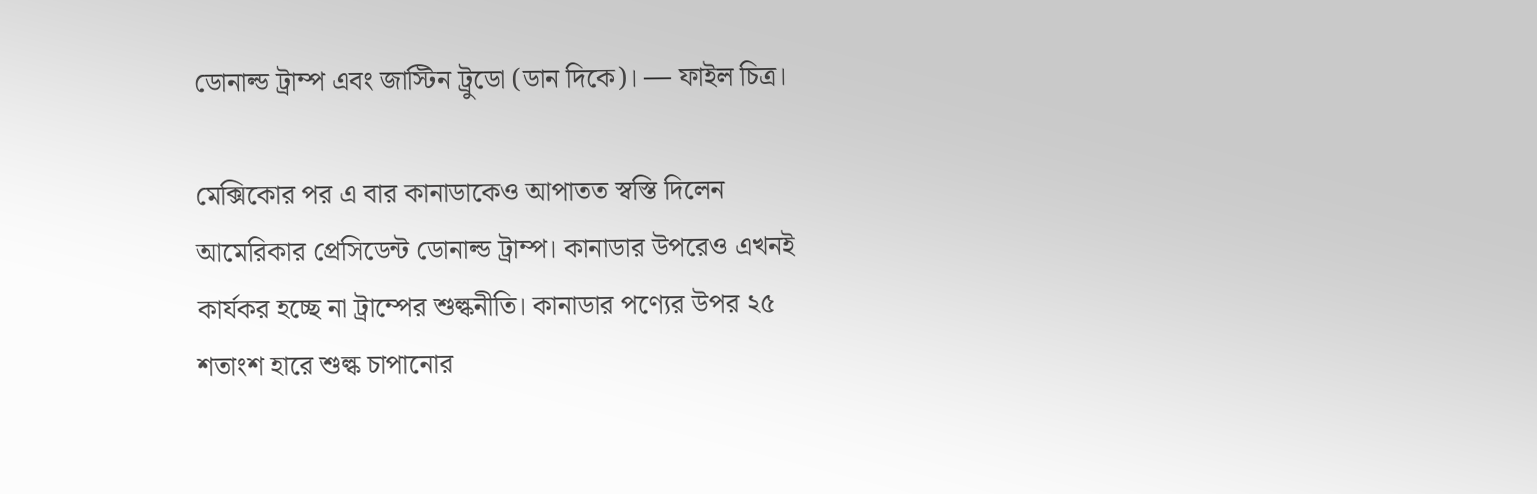ডোনাল্ড ট্রাম্প এবং জাস্টিন ট্রুডো (ডান দিকে)। — ফাইল চিত্র।

মেক্সিকোর পর এ বার কানাডাকেও আপাতত স্বস্তি দিলেন আমেরিকার প্রেসিডেন্ট ডোনাল্ড ট্রাম্প। কানাডার উপরেও এখনই কার্যকর হচ্ছে না ট্রাম্পের শুল্কনীতি। কানাডার পণ্যের উপর ২৫ শতাংশ হারে শুল্ক চাপানোর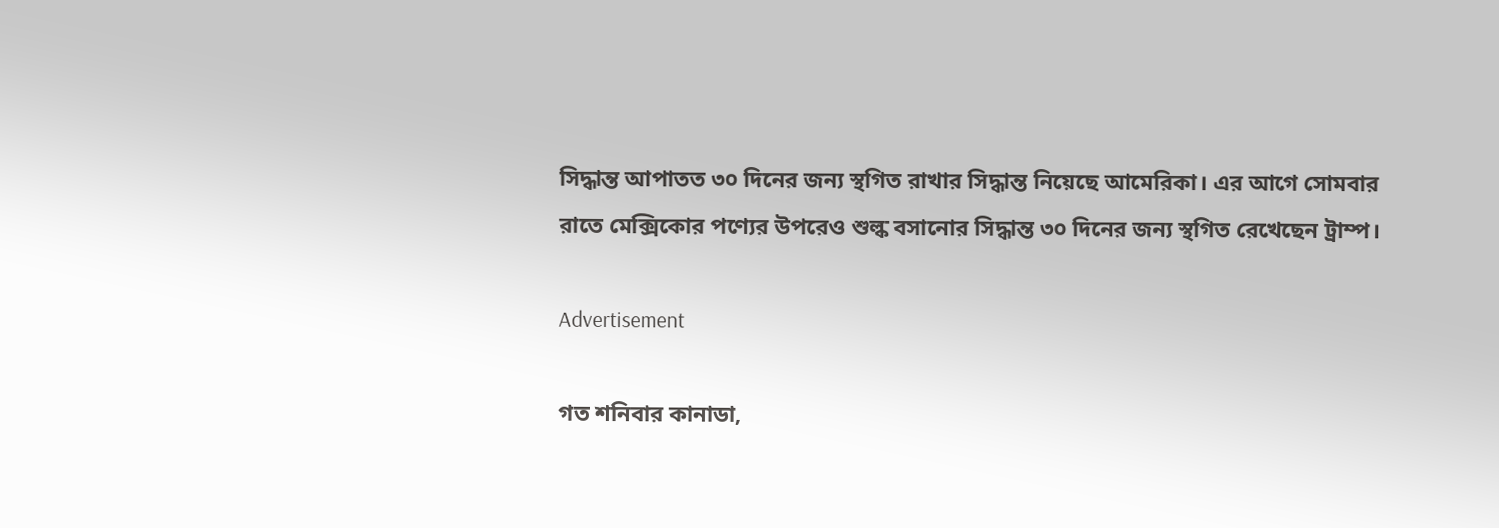সিদ্ধান্ত আপাতত ৩০ দিনের জন্য স্থগিত রাখার সিদ্ধান্ত নিয়েছে আমেরিকা। এর আগে সোমবার রাতে মেক্সিকোর পণ্যের উপরেও শুল্ক বসানোর সিদ্ধান্ত ৩০ দিনের জন্য স্থগিত রেখেছেন ট্রাম্প।

Advertisement

গত শনিবার কানাডা,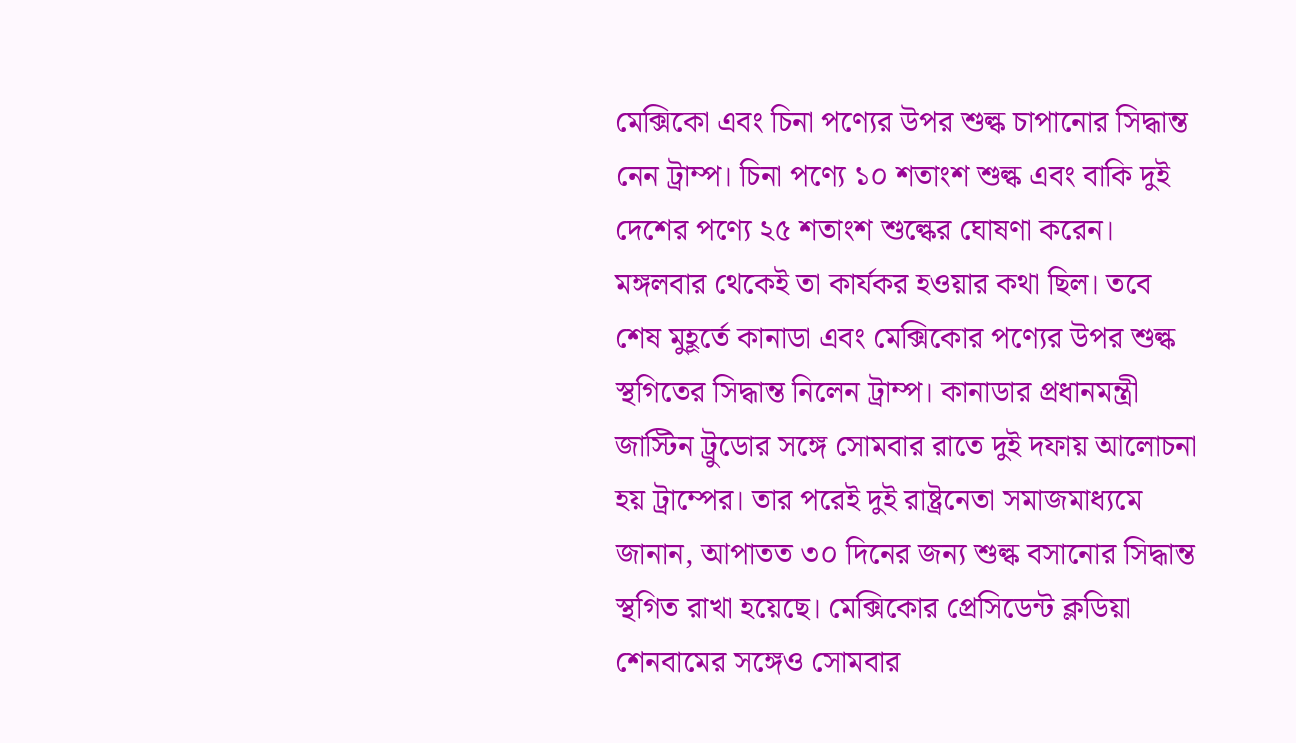মেক্সিকো এবং চিনা পণ্যের উপর শুল্ক চাপানোর সিদ্ধান্ত নেন ট্রাম্প। চিনা পণ্যে ১০ শতাংশ শুল্ক এবং বাকি দুই দেশের পণ্যে ২৫ শতাংশ শুল্কের ঘোষণা করেন। মঙ্গলবার থেকেই তা কার্যকর হওয়ার কথা ছিল। তবে শেষ মুহূর্তে কানাডা এবং মেক্সিকোর পণ্যের উপর শুল্ক স্থগিতের সিদ্ধান্ত নিলেন ট্রাম্প। কানাডার প্রধানমন্ত্রী জাস্টিন ট্রুডোর সঙ্গে সোমবার রাতে দুই দফায় আলোচনা হয় ট্রাম্পের। তার পরেই দুই রাষ্ট্রনেতা সমাজমাধ্যমে জানান, আপাতত ৩০ দিনের জন্য শুল্ক বসানোর সিদ্ধান্ত স্থগিত রাখা হয়েছে। মেক্সিকোর প্রেসিডেন্ট ক্লডিয়া শেনবামের সঙ্গেও সোমবার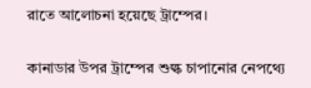রাতে আলোচনা হয়েছে ট্রাম্পের।

কানাডার উপর ট্রাম্পের শুল্ক চাপানোর নেপথ্যে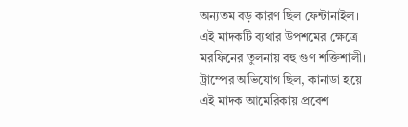অন্যতম বড় কারণ ছিল ফেন্টানাইল। এই মাদকটি ব্যথার উপশমের ক্ষেত্রে মরফিনের তুলনায় বহু গুণ শক্তিশালী। ট্রাম্পের অভিযোগ ছিল, কানাডা হয়ে এই মাদক আমেরিকায় প্রবেশ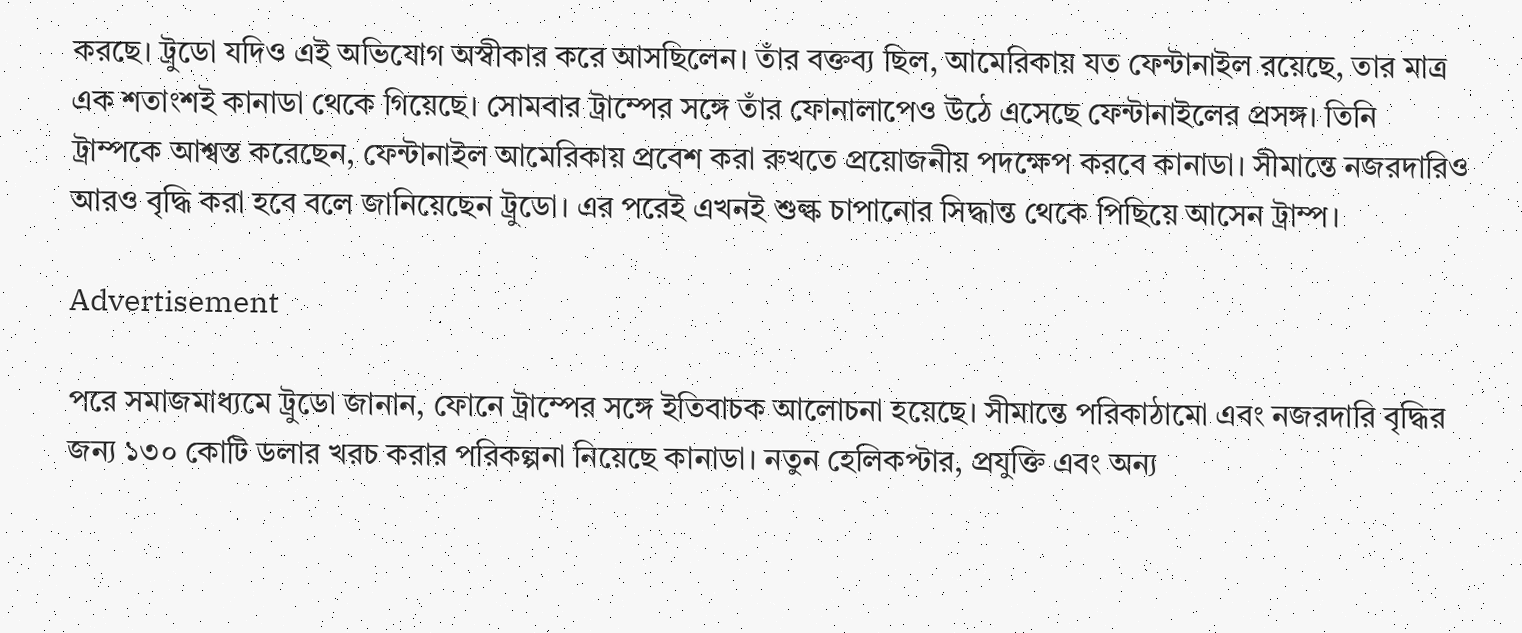করছে। ট্রুডো যদিও এই অভিযোগ অস্বীকার করে আসছিলেন। তাঁর বক্তব্য ছিল, আমেরিকায় যত ফেন্টানাইল রয়েছে, তার মাত্র এক শতাংশই কানাডা থেকে গিয়েছে। সোমবার ট্রাম্পের সঙ্গে তাঁর ফোনালাপেও উঠে এসেছে ফেন্টানাইলের প্রসঙ্গ। তিনি ট্রাম্পকে আশ্বস্ত করেছেন, ফেন্টানাইল আমেরিকায় প্রবেশ করা রুখতে প্রয়োজনীয় পদক্ষেপ করবে কানাডা। সীমান্তে নজরদারিও আরও বৃদ্ধি করা হবে বলে জানিয়েছেন ট্রুডো। এর পরেই এখনই শুল্ক চাপানোর সিদ্ধান্ত থেকে পিছিয়ে আসেন ট্রাম্প।

Advertisement

পরে সমাজমাধ্যমে ট্রুডো জানান, ফোনে ট্রাম্পের সঙ্গে ইতিবাচক আলোচনা হয়েছে। সীমান্তে পরিকাঠামো এবং নজরদারি বৃদ্ধির জন্য ১৩০ কোটি ডলার খরচ করার পরিকল্পনা নিয়েছে কানাডা। নতুন হেলিকপ্টার, প্রযুক্তি এবং অন্য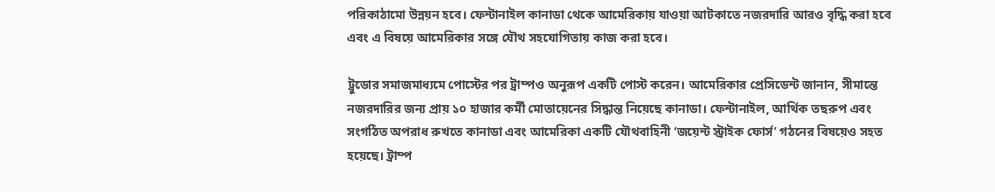পরিকাঠামো উন্নয়ন হবে। ফেন্টানাইল কানাডা থেকে আমেরিকায় যাওয়া আটকাতে নজরদারি আরও বৃদ্ধি করা হবে এবং এ বিষয়ে আমেরিকার সঙ্গে যৌথ সহযোগিতায় কাজ করা হবে।

ট্রুডোর সমাজমাধ্যমে পোস্টের পর ট্রাম্পও অনুরূপ একটি পোস্ট করেন। আমেরিকার প্রেসিডেন্ট জানান, সীমান্তে নজরদারির জন্য প্রায় ১০ হাজার কর্মী মোতায়েনের সিদ্ধান্ত নিয়েছে কানাডা। ফেন্টানাইল, আর্থিক তছরুপ এবং সংগঠিত অপরাধ রুখতে কানাডা এবং আমেরিকা একটি যৌথবাহিনী ‘জয়েন্ট স্ট্রাইক ফোর্স’ গঠনের বিষয়েও সহত হয়েছে। ট্রাম্প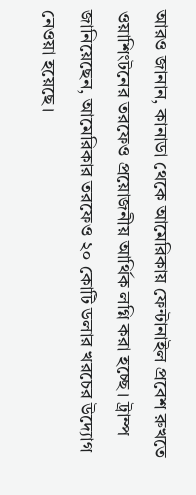আরও জানান, কানাডা থেকে আমেরিকায় ফেন্টানাইল প্রবেশ রুখতে ওয়াশিংটনের তরফেও প্রয়োজনীয় আর্থিক লগ্নি করা হচ্ছে। ট্রাম্প জানিয়েছেন, আমেরিকার তরফেও ২০ কোটি ডলার খরচের উদ্যোগ নেওয়া হয়েছে।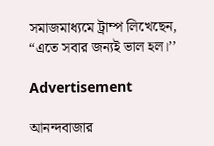সমাজমাধ্যমে ট্রাম্প লিখেছেন, “এতে সবার জন্যই ভাল হল।’’

Advertisement

আনন্দবাজার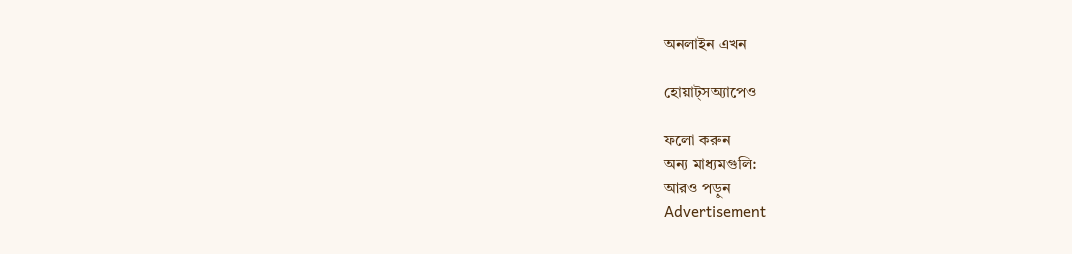অনলাইন এখন

হোয়াট্‌সঅ্যাপেও

ফলো করুন
অন্য মাধ্যমগুলি:
আরও পড়ুন
Advertisement